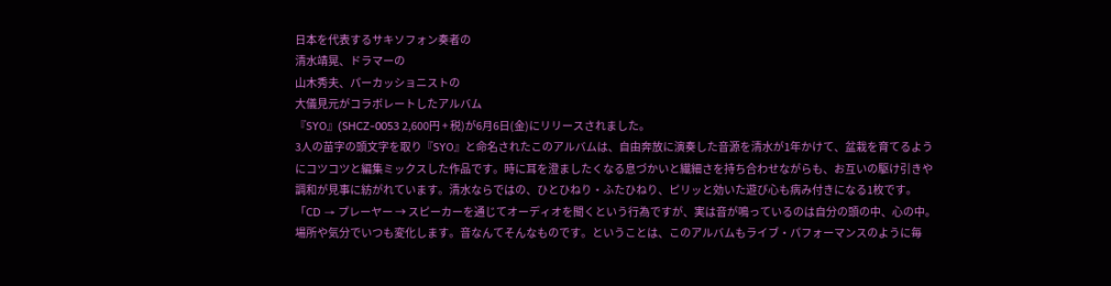日本を代表するサキソフォン奏者の
清水靖晃、ドラマーの
山木秀夫、パーカッショニストの
大儀見元がコラボレートしたアルバム
『SYO』(SHCZ-0053 2,600円 + 税)が6月6日(金)にリリースされました。
3人の苗字の頭文字を取り『SYO』と命名されたこのアルバムは、自由奔放に演奏した音源を清水が1年かけて、盆栽を育てるようにコツコツと編集ミックスした作品です。時に耳を澄ましたくなる息づかいと繊細さを持ち合わせながらも、お互いの駆け引きや調和が見事に紡がれています。清水ならではの、ひとひねり・ふたひねり、ピリッと効いた遊び心も病み付きになる1枚です。
「CD → プレーヤー → スピーカーを通じてオーディオを聞くという行為ですが、実は音が鳴っているのは自分の頭の中、心の中。場所や気分でいつも変化します。音なんてそんなものです。ということは、このアルバムもライブ・パフォーマンスのように毎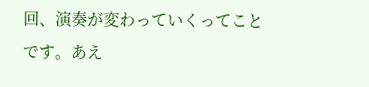回、演奏が変わっていくってことです。あえ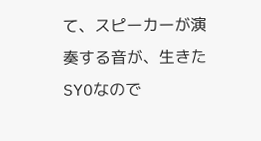て、スピーカーが演奏する音が、生きたSYOなので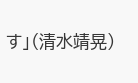す」(清水靖晃)